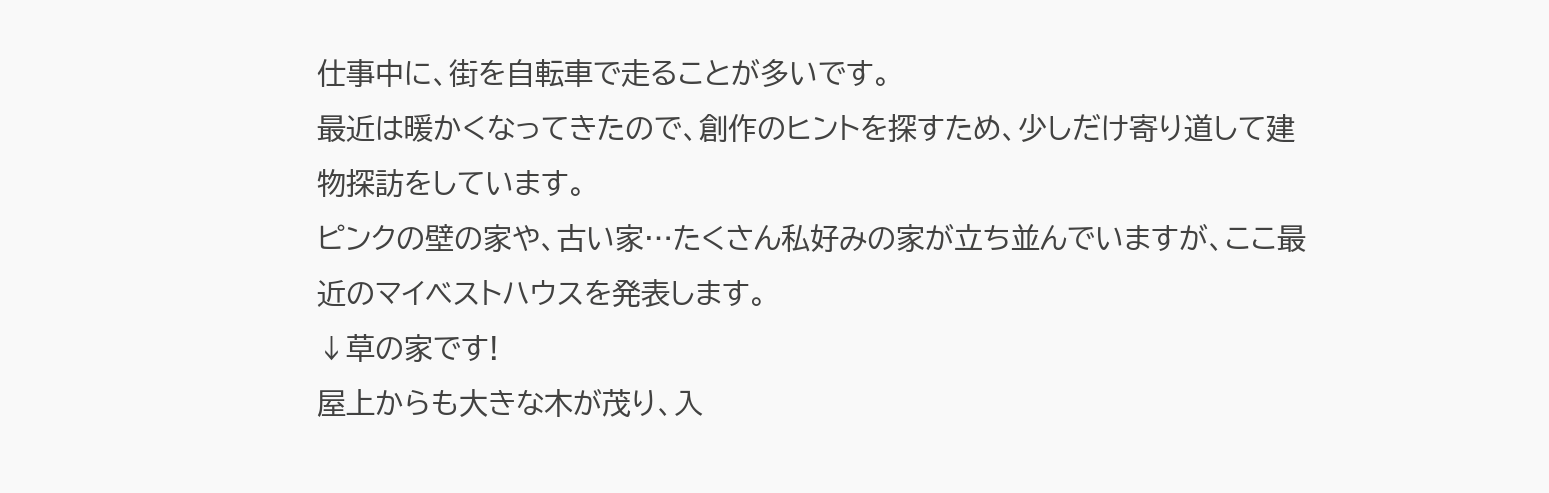仕事中に、街を自転車で走ることが多いです。
最近は暖かくなってきたので、創作のヒントを探すため、少しだけ寄り道して建物探訪をしています。
ピンクの壁の家や、古い家…たくさん私好みの家が立ち並んでいますが、ここ最近のマイベストハウスを発表します。
↓草の家です!
屋上からも大きな木が茂り、入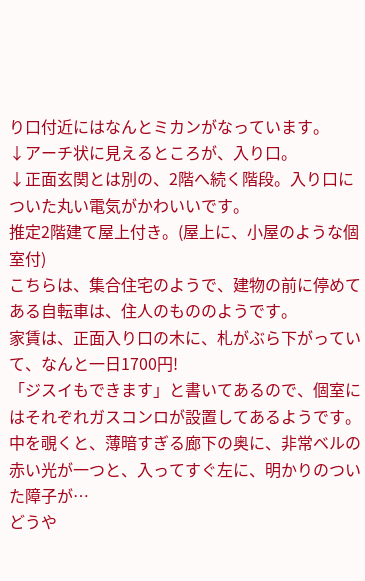り口付近にはなんとミカンがなっています。
↓アーチ状に見えるところが、入り口。
↓正面玄関とは別の、2階へ続く階段。入り口についた丸い電気がかわいいです。
推定2階建て屋上付き。(屋上に、小屋のような個室付)
こちらは、集合住宅のようで、建物の前に停めてある自転車は、住人のもののようです。
家賃は、正面入り口の木に、札がぶら下がっていて、なんと一日1700円!
「ジスイもできます」と書いてあるので、個室にはそれぞれガスコンロが設置してあるようです。
中を覗くと、薄暗すぎる廊下の奥に、非常ベルの赤い光が一つと、入ってすぐ左に、明かりのついた障子が…
どうや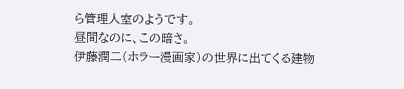ら管理人室のようです。
昼間なのに、この暗さ。
伊藤潤二(ホラー漫画家)の世界に出てくる建物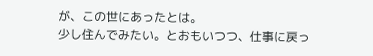が、この世にあったとは。
少し住んでみたい。とおもいつつ、仕事に戻っ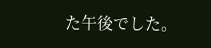た午後でした。